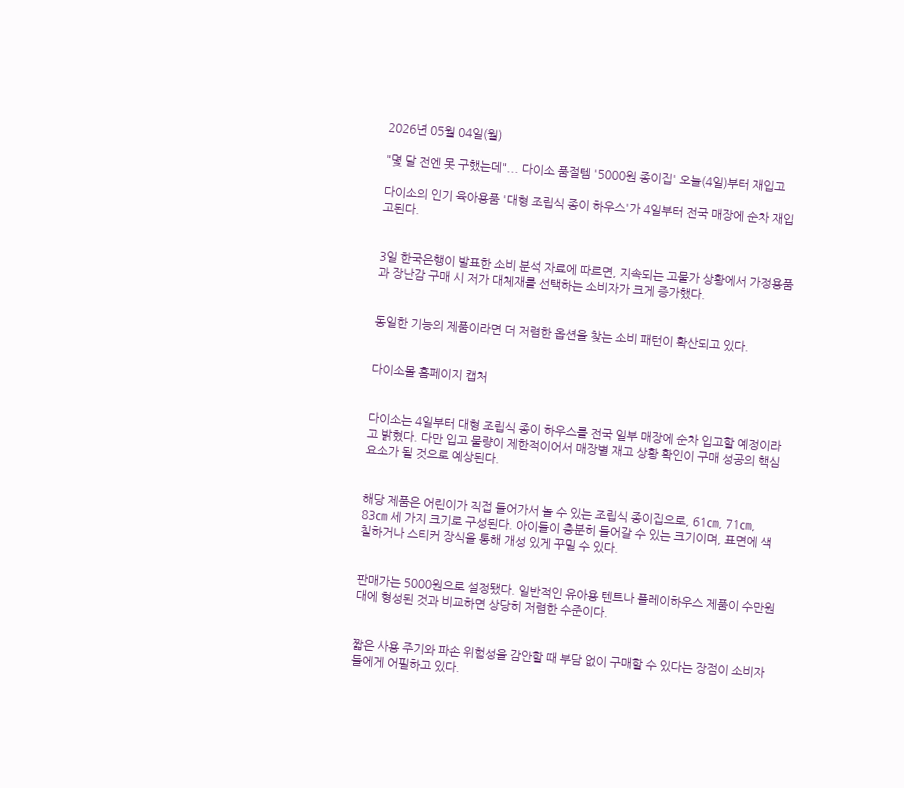2026년 05월 04일(월)

"몇 달 전엔 못 구했는데"... 다이소 품절템 '5000원 종이집' 오늘(4일)부터 재입고

다이소의 인기 육아용품 '대형 조립식 종이 하우스'가 4일부터 전국 매장에 순차 재입고된다.


3일 한국은행이 발표한 소비 분석 자료에 따르면, 지속되는 고물가 상황에서 가정용품과 장난감 구매 시 저가 대체재를 선택하는 소비자가 크게 증가했다.


동일한 기능의 제품이라면 더 저렴한 옵션을 찾는 소비 패턴이 확산되고 있다.


다이소몰 홈페이지 캡처


다이소는 4일부터 대형 조립식 종이 하우스를 전국 일부 매장에 순차 입고할 예정이라고 밝혔다. 다만 입고 물량이 제한적이어서 매장별 재고 상황 확인이 구매 성공의 핵심 요소가 될 것으로 예상된다.


해당 제품은 어린이가 직접 들어가서 놀 수 있는 조립식 종이집으로, 61㎝, 71㎝, 83㎝ 세 가지 크기로 구성된다. 아이들이 충분히 들어갈 수 있는 크기이며, 표면에 색칠하거나 스티커 장식을 통해 개성 있게 꾸밀 수 있다.


판매가는 5000원으로 설정됐다. 일반적인 유아용 텐트나 플레이하우스 제품이 수만원대에 형성된 것과 비교하면 상당히 저렴한 수준이다.


짧은 사용 주기와 파손 위험성을 감안할 때 부담 없이 구매할 수 있다는 장점이 소비자들에게 어필하고 있다.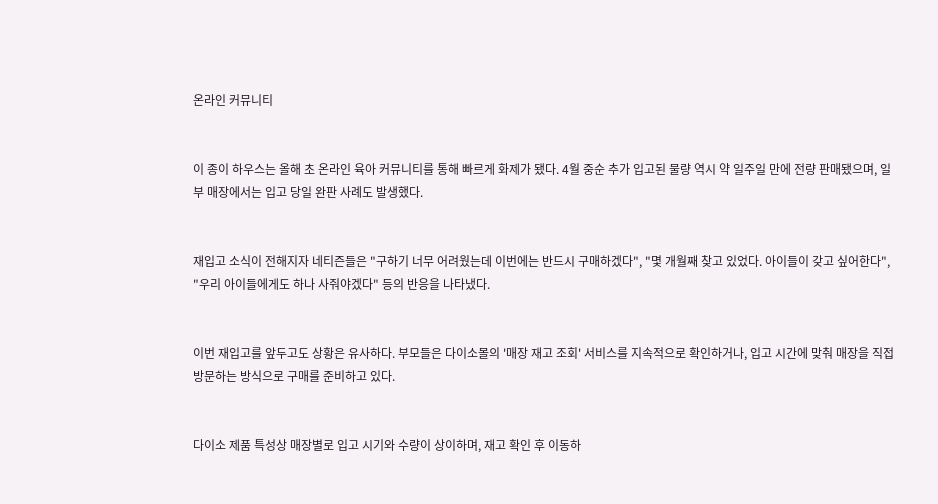온라인 커뮤니티


이 종이 하우스는 올해 초 온라인 육아 커뮤니티를 통해 빠르게 화제가 됐다. 4월 중순 추가 입고된 물량 역시 약 일주일 만에 전량 판매됐으며, 일부 매장에서는 입고 당일 완판 사례도 발생했다.


재입고 소식이 전해지자 네티즌들은 "구하기 너무 어려웠는데 이번에는 반드시 구매하겠다", "몇 개월째 찾고 있었다. 아이들이 갖고 싶어한다", "우리 아이들에게도 하나 사줘야겠다" 등의 반응을 나타냈다.


이번 재입고를 앞두고도 상황은 유사하다. 부모들은 다이소몰의 '매장 재고 조회' 서비스를 지속적으로 확인하거나, 입고 시간에 맞춰 매장을 직접 방문하는 방식으로 구매를 준비하고 있다.


다이소 제품 특성상 매장별로 입고 시기와 수량이 상이하며, 재고 확인 후 이동하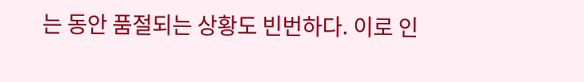는 동안 품절되는 상황도 빈번하다. 이로 인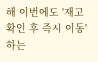해 이번에도 '재고 확인 후 즉시 이동'하는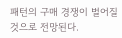패턴의 구매 경쟁이 벌어질 것으로 전망된다.